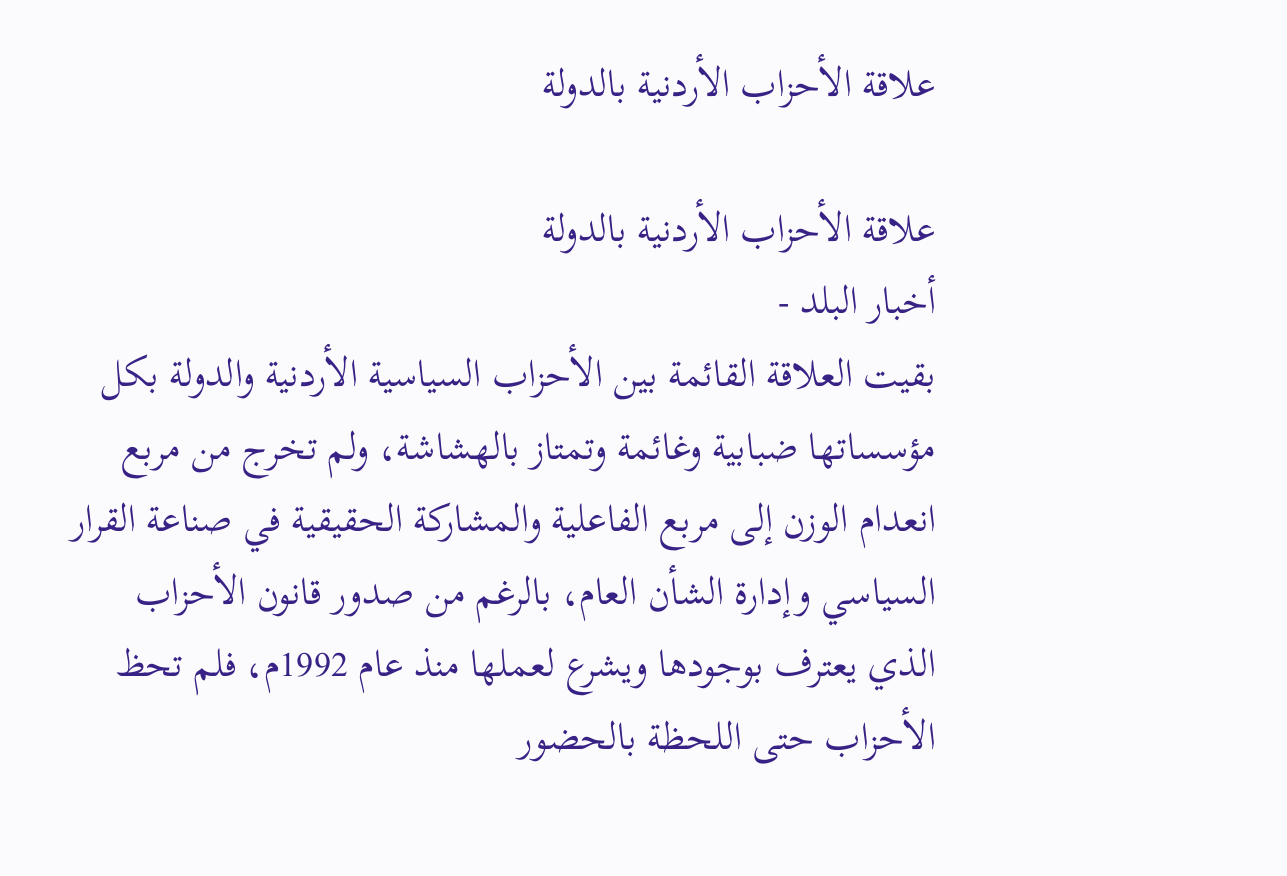علاقة الأحزاب الأردنية بالدولة

علاقة الأحزاب الأردنية بالدولة
أخبار البلد -
بقيت العلاقة القائمة بين الأحزاب السياسية الأردنية والدولة بكل مؤسساتها ضبابية وغائمة وتمتاز بالهشاشة، ولم تخرج من مربع انعدام الوزن إلى مربع الفاعلية والمشاركة الحقيقية في صناعة القرار السياسي وإدارة الشأن العام، بالرغم من صدور قانون الأحزاب الذي يعترف بوجودها ويشرع لعملها منذ عام 1992م، فلم تحظ الأحزاب حتى اللحظة بالحضور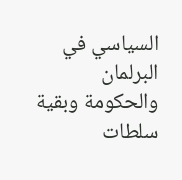السياسي في البرلمان والحكومة وبقية سلطات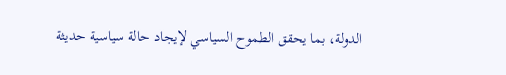الدولة، بما يحقق الطموح السياسي لإيجاد حالة سياسية حديثة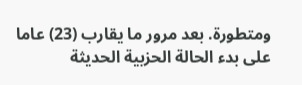ومتطورة. بعد مرور ما يقارب (23) عاما على بدء الحالة الحزبية الحديثة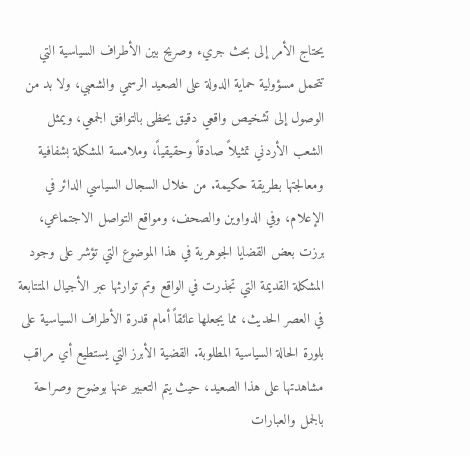يحتاج الأمر إلى بحث جريء وصريح بين الأطراف السياسية التي تتحمل مسؤولية حماية الدولة على الصعيد الرسمي والشعبي، ولا بد من الوصول إلى تشخيص واقعي دقيق يحظى بالتوافق الجمعي، ويمثل الشعب الأردني تمثيلاً صادقاً وحقيقياً، وملامسة المشكلة بشفافية ومعالجتها بطريقة حكيمة. من خلال السجال السياسي الدائر في الإعلام، وفي الدواوين والصحف، ومواقع التواصل الاجتماعي، برزت بعض القضايا الجوهرية في هذا الموضوع التي تؤشر على وجود المشكلة القديمة التي تجذرت في الواقع وتم توارثها عبر الأجيال المتتابعة في العصر الحديث، مما يجعلها عائقاً أمام قدرة الأطراف السياسية على بلورة الحالة السياسية المطلوبة. القضية الأبرز التي يستطيع أي مراقب مشاهدتها على هذا الصعيد، حيث يتم التعبير عنها بوضوح وصراحة بالجمل والعبارات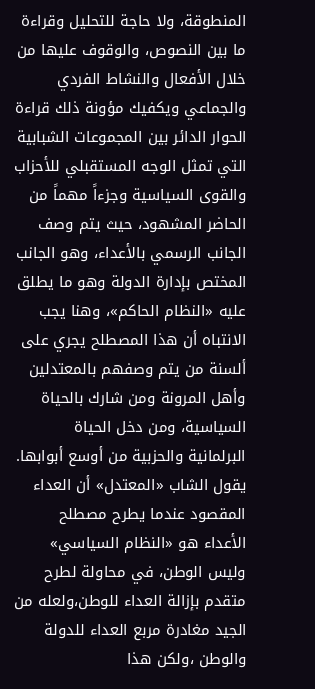المنطوقة، ولا حاجة للتحليل وقراءة ما بين النصوص، والوقوف عليها من خلال الأفعال والنشاط الفردي والجماعي ويكفيك مؤونة ذلك قراءة الحوار الدائر بين المجموعات الشبابية التي تمثل الوجه المستقبلي للأحزاب والقوى السياسية وجزءاً مهماً من الحاضر المشهود، حيث يتم وصف الجانب الرسمي بالأعداء، وهو الجانب المختص بإدارة الدولة وهو ما يطلق عليه «النظام الحاكم»، وهنا يجب الانتباه أن هذا المصطلح يجري على ألسنة من يتم وصفهم بالمعتدلين وأهل المرونة ومن شارك بالحياة السياسية، ومن دخل الحياة البرلمانية والحزبية من أوسع أبوابها. يقول الشاب «المعتدل» أن العداء المقصود عندما يطرح مصطلح الأعداء هو «النظام السياسي» وليس الوطن، في محاولة لطرح متقدم بإزالة العداء للوطن،ولعله من الجيد مغادرة مربع العداء للدولة والوطن ،ولكن هذا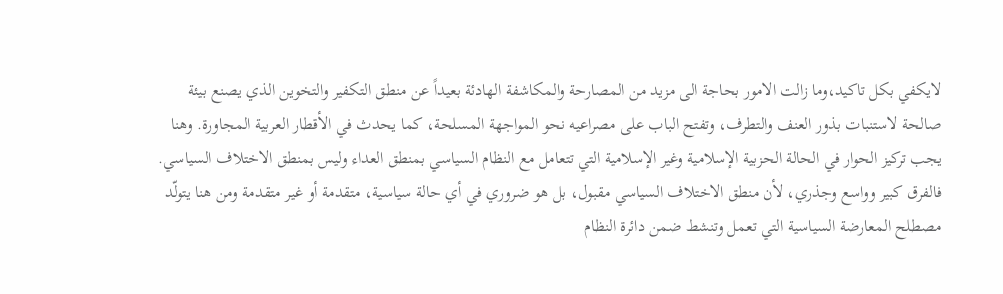لايكفي بكل تاكيد،وما زالت الامور بحاجة الى مزيد من المصارحة والمكاشفة الهادئة بعيداً عن منطق التكفير والتخوين الذي يصنع بيئة صالحة لاستنبات بذور العنف والتطرف، وتفتح الباب على مصراعيه نحو المواجهة المسلحة، كما يحدث في الأقطار العربية المجاورة. وهنا يجب تركيز الحوار في الحالة الحزبية الإسلامية وغير الإسلامية التي تتعامل مع النظام السياسي بمنطق العداء وليس بمنطق الاختلاف السياسي. فالفرق كبير وواسع وجذري، لأن منطق الاختلاف السياسي مقبول، بل هو ضروري في أي حالة سياسية، متقدمة أو غير متقدمة ومن هنا يتولّد مصطلح المعارضة السياسية التي تعمل وتنشط ضمن دائرة النظام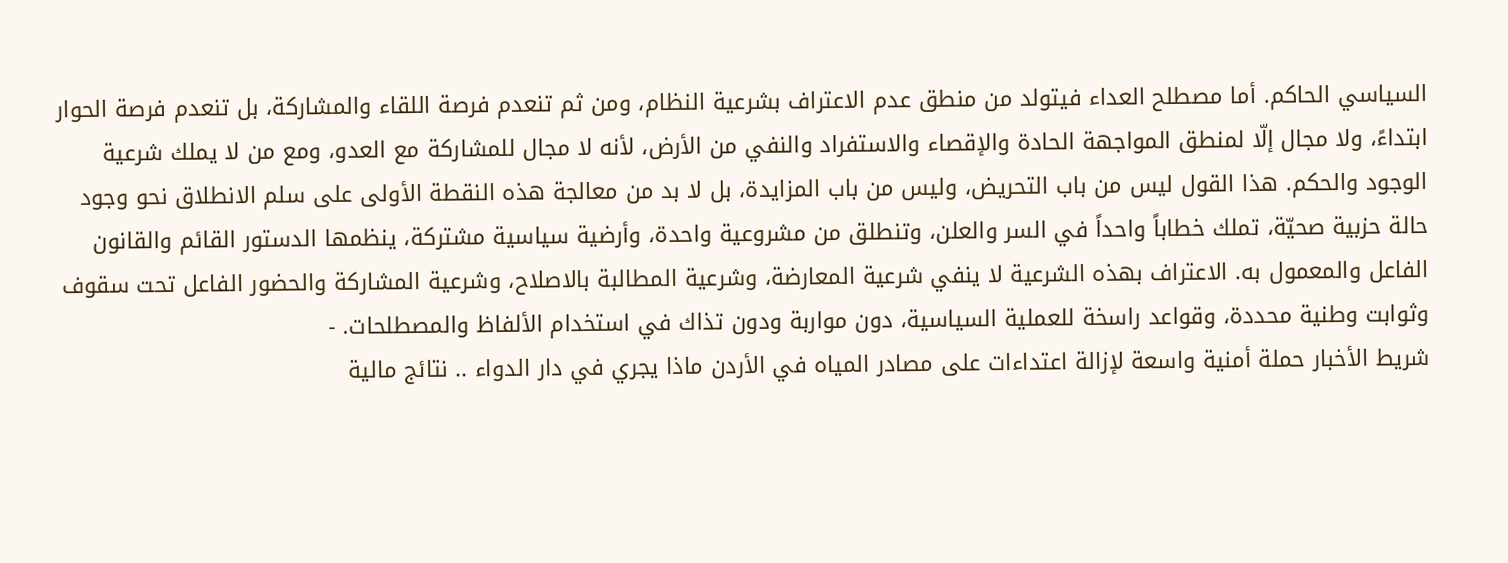السياسي الحاكم. أما مصطلح العداء فيتولد من منطق عدم الاعتراف بشرعية النظام، ومن ثم تنعدم فرصة اللقاء والمشاركة، بل تنعدم فرصة الحوار ابتداءً، ولا مجال إلّا لمنطق المواجهة الحادة والإقصاء والاستفراد والنفي من الأرض، لأنه لا مجال للمشاركة مع العدو، ومع من لا يملك شرعية الوجود والحكم. هذا القول ليس من باب التحريض، وليس من باب المزايدة، بل لا بد من معالجة هذه النقطة الأولى على سلم الانطلاق نحو وجود حالة حزبية صحيّة، تملك خطاباً واحداً في السر والعلن، وتنطلق من مشروعية واحدة، وأرضية سياسية مشتركة، ينظمها الدستور القائم والقانون الفاعل والمعمول به. الاعتراف بهذه الشرعية لا ينفي شرعية المعارضة، وشرعية المطالبة بالاصلاح، وشرعية المشاركة والحضور الفاعل تحت سقوف وثوابت وطنية محددة، وقواعد راسخة للعملية السياسية، دون مواربة ودون تذاك في استخدام الألفاظ والمصطلحات. -
شريط الأخبار حملة أمنية واسعة لإزالة اعتداءات على مصادر المياه في الأردن ماذا يجري في دار الدواء .. نتائج مالية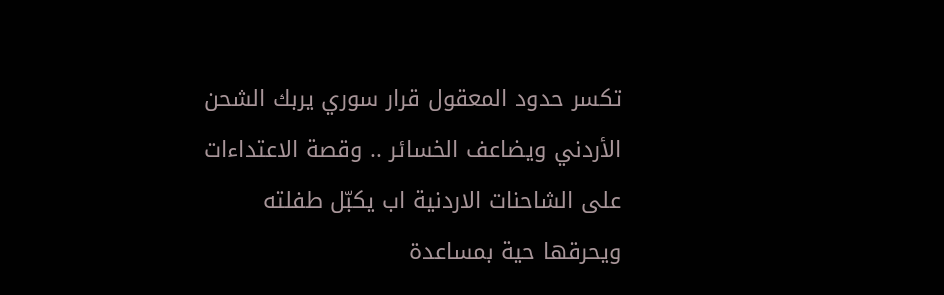تكسر حدود المعقول قرار سوري يربك الشحن الأردني ويضاعف الخسائر .. وقصة الاعتداءات على الشاحنات الاردنية اب يكبّل طفلته ويحرقها حية بمساعدة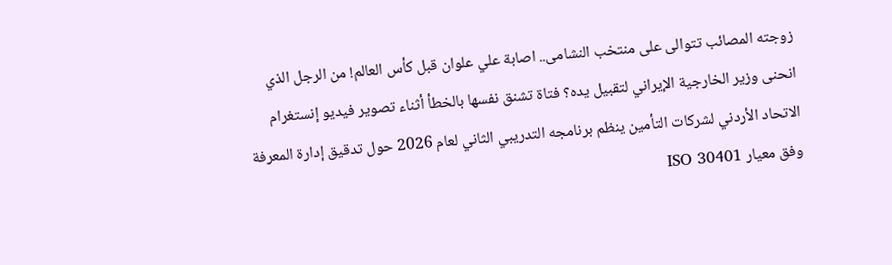زوجته المصائب تتوالى على منتخب النشامى.. اصابة علي علوان قبل كأس العالم! من الرجل الذي انحنى وزير الخارجية الإيراني لتقبيل يده؟ فتاة تشنق نفسها بالخطأ أثناء تصوير فيديو إنستغرام الاتحاد الأردني لشركات التأمين ينظم برنامجه التدريبي الثاني لعام 2026 حول تدقيق إدارة المعرفة وفق معيار ISO 30401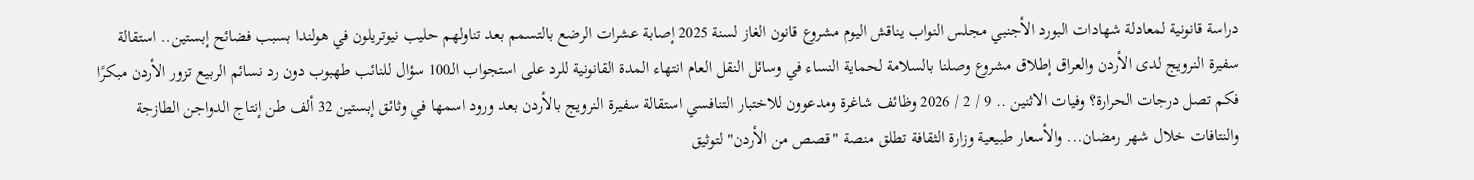دراسة قانونية لمعادلة شهادات البورد الأجنبي مجلس النواب يناقش اليوم مشروع قانون الغاز لسنة 2025 إصابة عشرات الرضع بالتسمم بعد تناولهم حليب نيوتريلون في هولندا بسبب فضائح إبستين.. استقالة سفيرة النرويج لدى الأردن والعراق إطلاق مشروع وصلنا بالسلامة لحماية النساء في وسائل النقل العام انتهاء المدة القانونية للرد على استجواب الـ100 سؤال للنائب طهبوب دون رد نسائم الربيع تزور الأردن مبكرًا فكم تصل درجات الحرارة؟ وفيات الاثنين .. 9 / 2 / 2026 وظائف شاغرة ومدعوون للاختبار التنافسي استقالة سفيرة النرويج بالأردن بعد ورود اسمها في وثائق إبستين 32 ألف طن إنتاج الدواجن الطازجة والنتافات خلال شهر رمضان... والأسعار طبيعية وزارة الثقافة تطلق منصة "قصص من الأردن" لتوثيق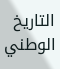التاريخ الوطني